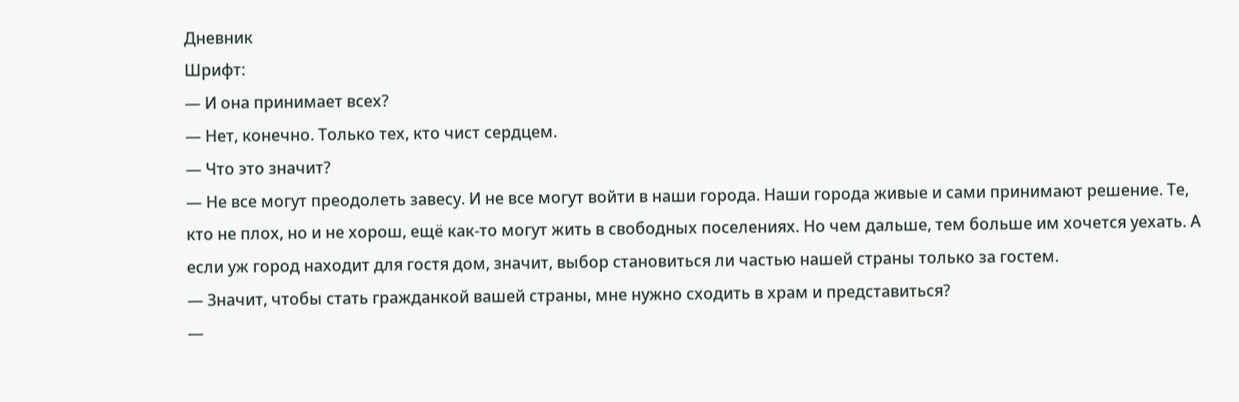Дневник
Шрифт:
— И она принимает всех?
— Нет, конечно. Только тех, кто чист сердцем.
— Что это значит?
— Не все могут преодолеть завесу. И не все могут войти в наши города. Наши города живые и сами принимают решение. Те, кто не плох, но и не хорош, ещё как-то могут жить в свободных поселениях. Но чем дальше, тем больше им хочется уехать. А если уж город находит для гостя дом, значит, выбор становиться ли частью нашей страны только за гостем.
— Значит, чтобы стать гражданкой вашей страны, мне нужно сходить в храм и представиться?
—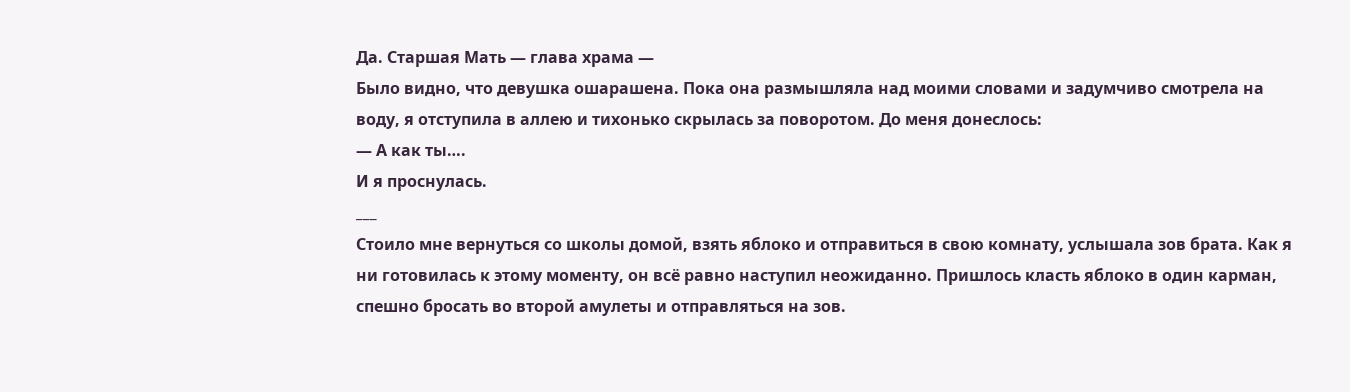Да. Старшая Мать — глава храма —
Было видно, что девушка ошарашена. Пока она размышляла над моими словами и задумчиво смотрела на воду, я отступила в аллею и тихонько скрылась за поворотом. До меня донеслось:
— А как ты….
И я проснулась.
___
Стоило мне вернуться со школы домой, взять яблоко и отправиться в свою комнату, услышала зов брата. Как я ни готовилась к этому моменту, он всё равно наступил неожиданно. Пришлось класть яблоко в один карман, спешно бросать во второй амулеты и отправляться на зов.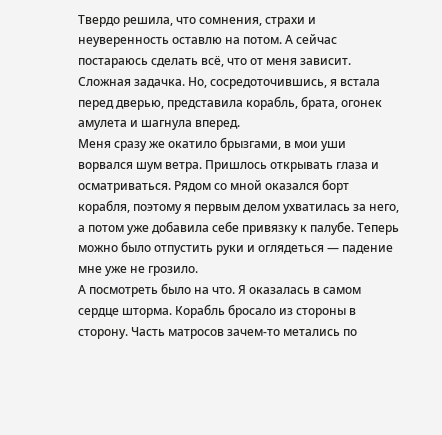Твердо решила, что сомнения, страхи и неуверенность оставлю на потом. А сейчас постараюсь сделать всё, что от меня зависит.
Сложная задачка. Но, сосредоточившись, я встала перед дверью, представила корабль, брата, огонек амулета и шагнула вперед.
Меня сразу же окатило брызгами, в мои уши ворвался шум ветра. Пришлось открывать глаза и осматриваться. Рядом со мной оказался борт корабля, поэтому я первым делом ухватилась за него, а потом уже добавила себе привязку к палубе. Теперь можно было отпустить руки и оглядеться — падение мне уже не грозило.
А посмотреть было на что. Я оказалась в самом сердце шторма. Корабль бросало из стороны в сторону. Часть матросов зачем-то метались по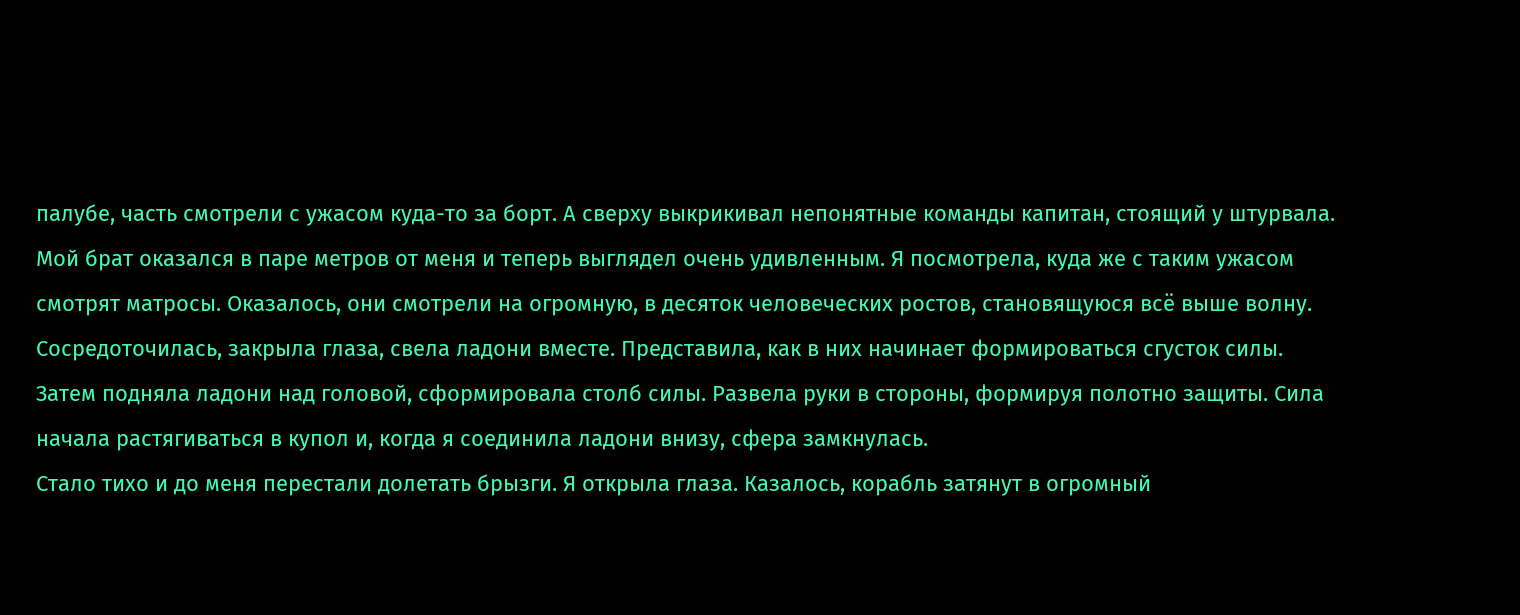палубе, часть смотрели с ужасом куда-то за борт. А сверху выкрикивал непонятные команды капитан, стоящий у штурвала.
Мой брат оказался в паре метров от меня и теперь выглядел очень удивленным. Я посмотрела, куда же с таким ужасом смотрят матросы. Оказалось, они смотрели на огромную, в десяток человеческих ростов, становящуюся всё выше волну.
Сосредоточилась, закрыла глаза, свела ладони вместе. Представила, как в них начинает формироваться сгусток силы. Затем подняла ладони над головой, сформировала столб силы. Развела руки в стороны, формируя полотно защиты. Сила начала растягиваться в купол и, когда я соединила ладони внизу, сфера замкнулась.
Стало тихо и до меня перестали долетать брызги. Я открыла глаза. Казалось, корабль затянут в огромный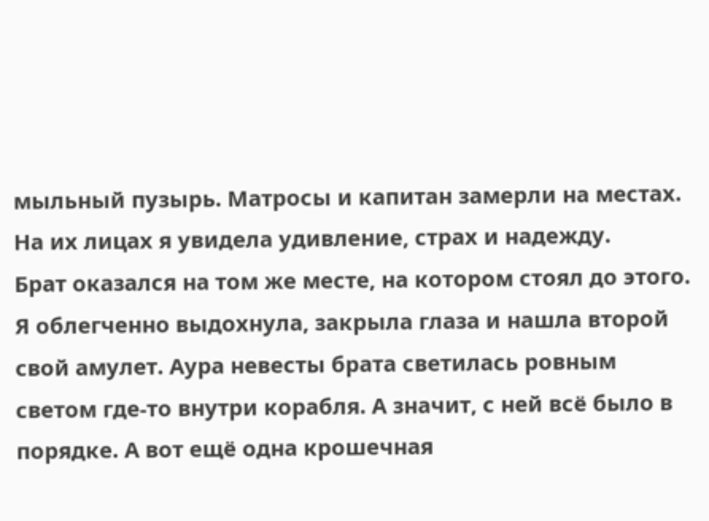мыльный пузырь. Матросы и капитан замерли на местах. На их лицах я увидела удивление, страх и надежду.
Брат оказался на том же месте, на котором стоял до этого. Я облегченно выдохнула, закрыла глаза и нашла второй свой амулет. Аура невесты брата светилась ровным светом где-то внутри корабля. А значит, с ней всё было в порядке. А вот ещё одна крошечная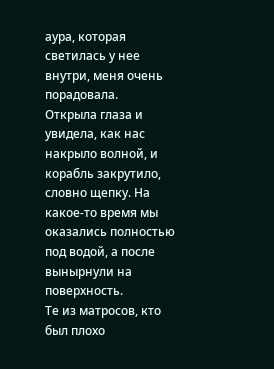аура, которая светилась у нее внутри, меня очень порадовала.
Открыла глаза и увидела, как нас накрыло волной, и корабль закрутило, словно щепку. На какое-то время мы оказались полностью под водой, а после вынырнули на поверхность.
Те из матросов, кто был плохо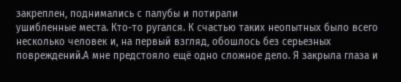закреплен, поднимались с палубы и потирали
ушибленные места. Кто-то ругался. К счастью таких неопытных было всего несколько человек и, на первый взгляд, обошлось без серьезных повреждений.А мне предстояло ещё одно сложное дело. Я закрыла глаза и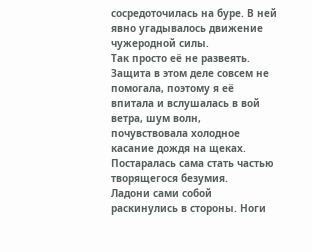сосредоточилась на буре. В ней явно угадывалось движение чужеродной силы.
Так просто её не развеять.
Защита в этом деле совсем не помогала, поэтому я её впитала и вслушалась в вой ветра, шум волн, почувствовала холодное касание дождя на щеках. Постаралась сама стать частью творящегося безумия.
Ладони сами собой раскинулись в стороны. Ноги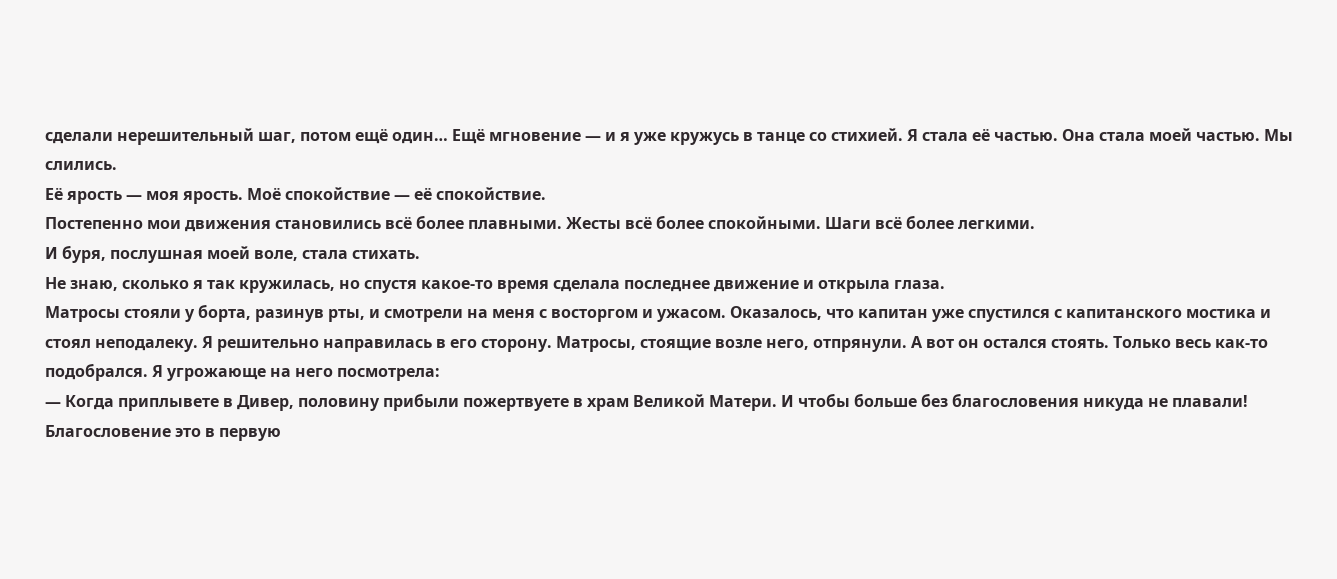сделали нерешительный шаг, потом ещё один… Ещё мгновение — и я уже кружусь в танце со стихией. Я стала её частью. Она стала моей частью. Мы слились.
Её ярость — моя ярость. Моё спокойствие — её спокойствие.
Постепенно мои движения становились всё более плавными. Жесты всё более спокойными. Шаги всё более легкими.
И буря, послушная моей воле, стала стихать.
Не знаю, сколько я так кружилась, но спустя какое-то время сделала последнее движение и открыла глаза.
Матросы стояли у борта, разинув рты, и смотрели на меня с восторгом и ужасом. Оказалось, что капитан уже спустился с капитанского мостика и стоял неподалеку. Я решительно направилась в его сторону. Матросы, стоящие возле него, отпрянули. А вот он остался стоять. Только весь как-то подобрался. Я угрожающе на него посмотрела:
— Когда приплывете в Дивер, половину прибыли пожертвуете в храм Великой Матери. И чтобы больше без благословения никуда не плавали! Благословение это в первую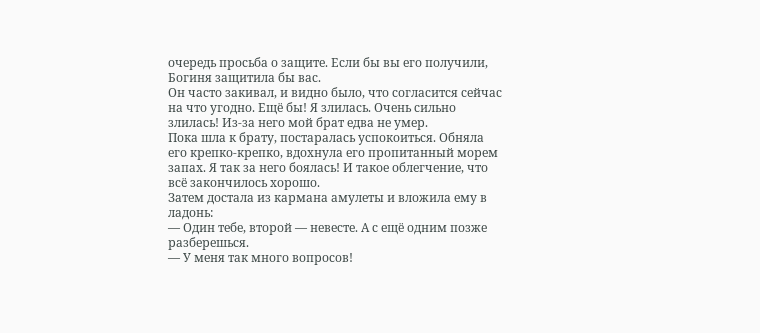очередь просьба о защите. Если бы вы его получили, Богиня защитила бы вас.
Он часто закивал, и видно было, что согласится сейчас на что угодно. Ещё бы! Я злилась. Очень сильно злилась! Из-за него мой брат едва не умер.
Пока шла к брату, постаралась успокоиться. Обняла его крепко-крепко, вдохнула его пропитанный морем запах. Я так за него боялась! И такое облегчение, что всё закончилось хорошо.
Затем достала из кармана амулеты и вложила ему в ладонь:
— Один тебе, второй — невесте. А с ещё одним позже разберешься.
— У меня так много вопросов!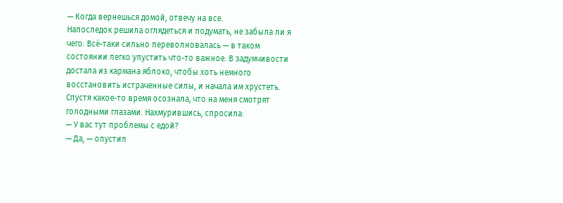— Когда вернешься домой, отвечу на все.
Напоследок решила оглядеться и подумать, не забыла ли я чего. Всё-таки сильно переволновалась — в таком состоянии легко упустить что-то важное. В задумчивости достала из кармана яблоко, чтобы хоть немного восстановить истраченные силы, и начала им хрустеть. Спустя какое-то время осознала, что на меня смотрят голодными глазами. Нахмурившись, спросила:
— У вас тут проблемы с едой?
— Да, — опустил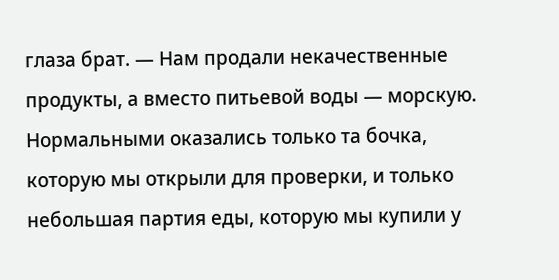глаза брат. — Нам продали некачественные продукты, а вместо питьевой воды — морскую. Нормальными оказались только та бочка, которую мы открыли для проверки, и только небольшая партия еды, которую мы купили у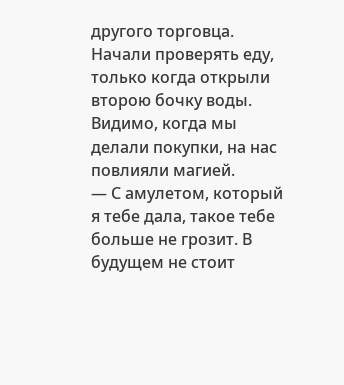другого торговца. Начали проверять еду, только когда открыли второю бочку воды. Видимо, когда мы делали покупки, на нас повлияли магией.
— С амулетом, который я тебе дала, такое тебе больше не грозит. В будущем не стоит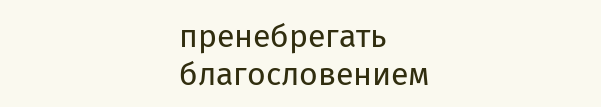пренебрегать благословением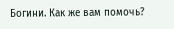Богини. Как же вам помочь?